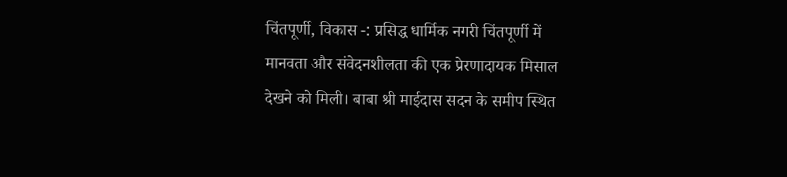चिंतपूर्णी, विकास -: प्रसिद्ध धार्मिक नगरी चिंतपूर्णी में मानवता और संवेदनशीलता की एक प्रेरणादायक मिसाल देखने को मिली। बाबा श्री माईदास सदन के समीप स्थित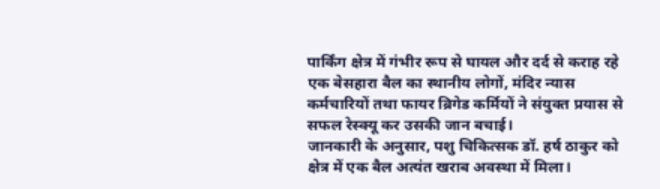पार्किंग क्षेत्र में गंभीर रूप से घायल और दर्द से कराह रहे एक बेसहारा बैल का स्थानीय लोगों, मंदिर न्यास कर्मचारियों तथा फायर ब्रिगेड कर्मियों ने संयुक्त प्रयास से सफल रेस्क्यू कर उसकी जान बचाई।
जानकारी के अनुसार, पशु चिकित्सक डॉ. हर्ष ठाकुर को क्षेत्र में एक बैल अत्यंत खराब अवस्था में मिला।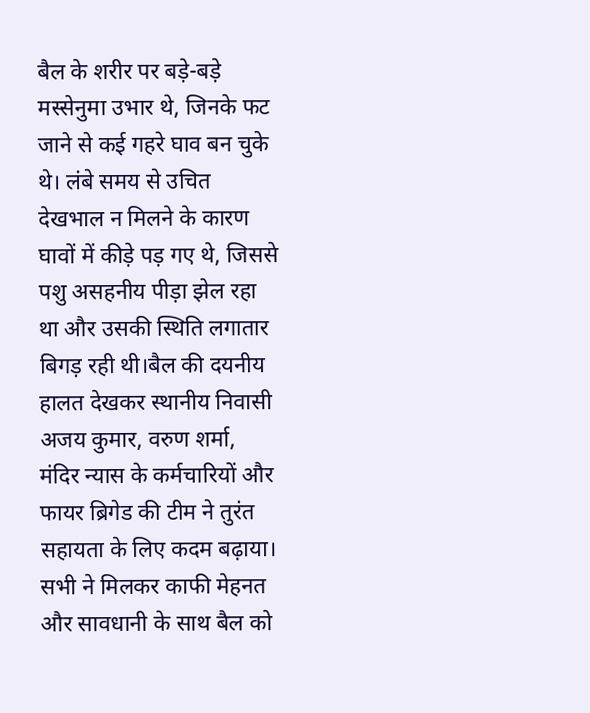बैल के शरीर पर बड़े-बड़े मस्सेनुमा उभार थे, जिनके फट जाने से कई गहरे घाव बन चुके थे। लंबे समय से उचित देखभाल न मिलने के कारण घावों में कीड़े पड़ गए थे, जिससे पशु असहनीय पीड़ा झेल रहा था और उसकी स्थिति लगातार बिगड़ रही थी।बैल की दयनीय हालत देखकर स्थानीय निवासी अजय कुमार, वरुण शर्मा, मंदिर न्यास के कर्मचारियों और फायर ब्रिगेड की टीम ने तुरंत सहायता के लिए कदम बढ़ाया। सभी ने मिलकर काफी मेहनत और सावधानी के साथ बैल को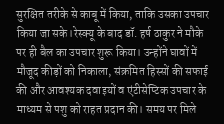सुरक्षित तरीके से काबू में किया, ताकि उसका उपचार किया जा सके।रेस्क्यू के बाद डॉ. हर्ष ठाकुर ने मौके पर ही बैल का उपचार शुरू किया। उन्होंने घावों में मौजूद कीड़ों को निकाला, संक्रमित हिस्सों की सफाई की और आवश्यक दवाइयों व एंटीसेप्टिक उपचार के माध्यम से पशु को राहत प्रदान की। समय पर मिले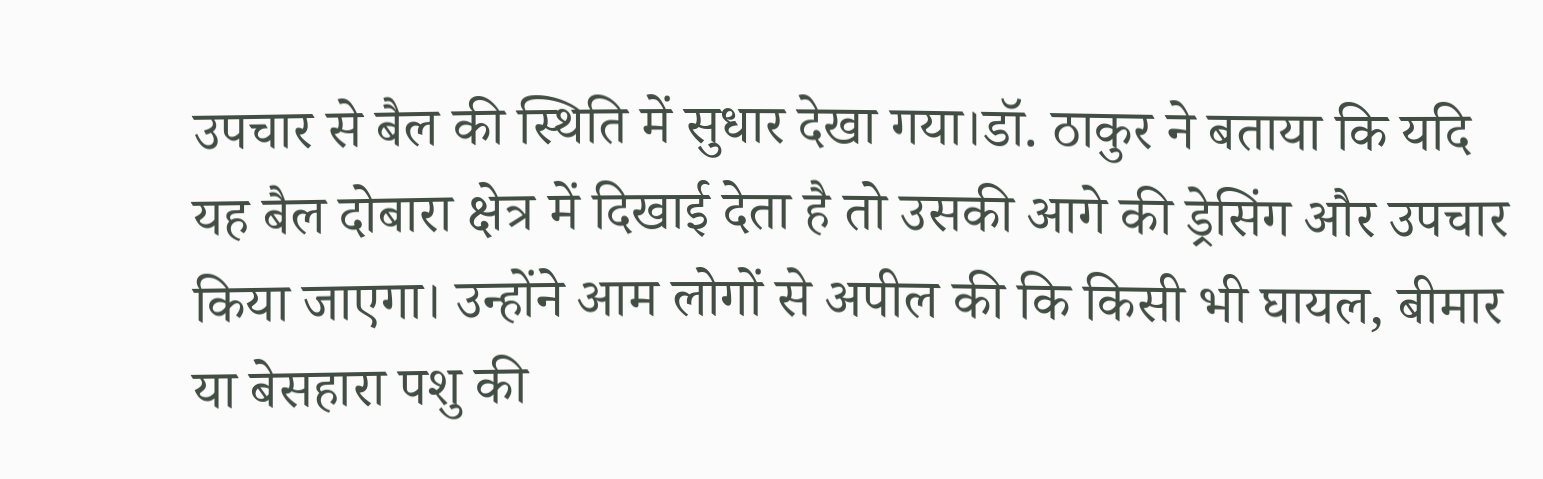उपचार से बैल की स्थिति में सुधार देखा गया।डॉ. ठाकुर ने बताया कि यदि यह बैल दोबारा क्षेत्र में दिखाई देता है तो उसकी आगे की ड्रेसिंग और उपचार किया जाएगा। उन्होंने आम लोगों से अपील की कि किसी भी घायल, बीमार या बेसहारा पशु की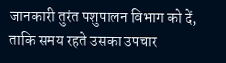जानकारी तुरंत पशुपालन विभाग को दें, ताकि समय रहते उसका उपचार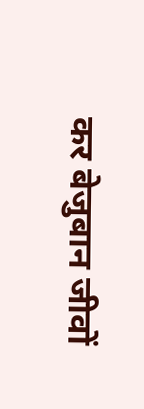कर बेजुबान जीवों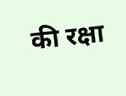की रक्षा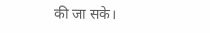की जा सके।